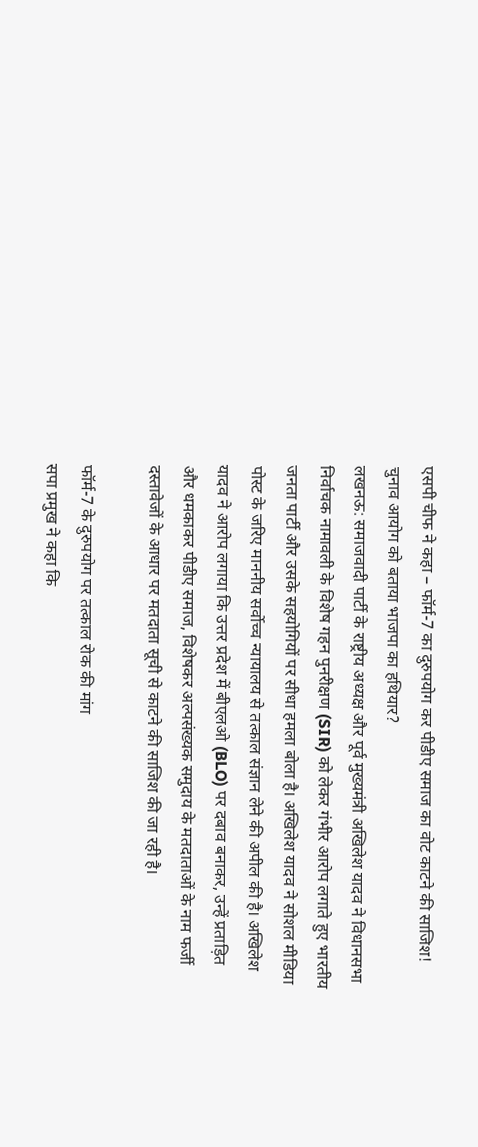एसपी चीफ ने कहा – फॉर्म-7 का दुरुपयोग कर पीडीए समाज का वोट काटने की साजिश! चुनाव आयोग को बताया भाजपा का हथियार?
लखनऊ: समाजवादी पार्टी के राष्ट्रीय अध्यक्ष और पूर्व मुख्यमंत्री अखिलेश यादव ने विधानसभा निर्वाचक नामावली के विशेष गहन पुनरीक्षण (SIR) को लेकर गंभीर आरोप लगाते हुए भारतीय जनता पार्टी और उसके सहयोगियों पर सीधा हमला बोला है। अखिलेश यादव ने सोशल मीडिया पोस्ट के जरिए माननीय सर्वोच्च न्यायालय से तत्काल संज्ञान लेने की अपील की है। अखिलेश यादव ने आरोप लगाया कि उत्तर प्रदेश में बीएलओ (BLO) पर दबाव बनाकर, उन्हें प्रताड़ित और धमकाकर पीडीए समाज, विशेषकर अल्पसंख्यक समुदाय के मतदाताओं के नाम फर्जी दस्तावेजों के आधार पर मतदाता सूची से काटने की साजिश की जा रही है।

फॉर्म-7 के दुरुपयोग पर तत्काल रोक की मांग
सपा प्रमुख ने कहा कि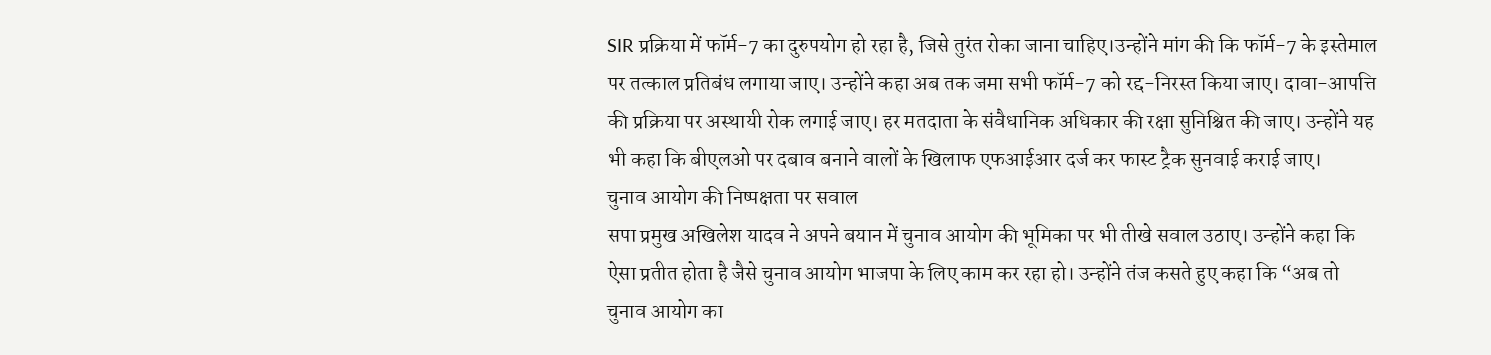SIR प्रक्रिया में फॉर्म-7 का दुरुपयोग हो रहा है, जिसे तुरंत रोका जाना चाहिए।उन्होंने मांग की कि फॉर्म-7 के इस्तेमाल पर तत्काल प्रतिबंध लगाया जाए। उन्होंने कहा अब तक जमा सभी फॉर्म-7 को रद्द-निरस्त किया जाए। दावा-आपत्ति की प्रक्रिया पर अस्थायी रोक लगाई जाए। हर मतदाता के संवैधानिक अधिकार की रक्षा सुनिश्चित की जाए। उन्होंने यह भी कहा कि बीएलओ पर दबाव बनाने वालों के खिलाफ एफआईआर दर्ज कर फास्ट ट्रैक सुनवाई कराई जाए।
चुनाव आयोग की निष्पक्षता पर सवाल
सपा प्रमुख अखिलेश यादव ने अपने बयान में चुनाव आयोग की भूमिका पर भी तीखे सवाल उठाए। उन्होंने कहा कि ऐसा प्रतीत होता है जैसे चुनाव आयोग भाजपा के लिए काम कर रहा हो। उन्होंने तंज कसते हुए कहा कि “अब तो चुनाव आयोग का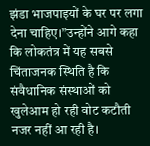झंडा भाजपाइयों के घर पर लगा देना चाहिए।”उन्होंने आगे कहा कि लोकतंत्र में यह सबसे चिंताजनक स्थिति है कि संवैधानिक संस्थाओं को खुलेआम हो रही वोट कटौती नजर नहीं आ रही है।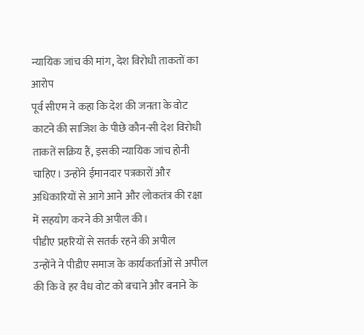न्यायिक जांच की मांग, देश विरोधी ताकतों का आरोप
पूर्व सीएम ने कहा कि देश की जनता के वोट काटने की साजिश के पीछे कौन-सी देश विरोधी ताकतें सक्रिय हैं, इसकी न्यायिक जांच होनी चाहिए। उन्होंने ईमानदार पत्रकारों और अधिकारियों से आगे आने और लोकतंत्र की रक्षा में सहयोग करने की अपील की।
पीडीए प्रहरियों से सतर्क रहने की अपील
उन्होंने ने पीडीए समाज के कार्यकर्ताओं से अपील की कि वे हर वैध वोट को बचाने और बनाने के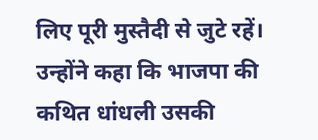लिए पूरी मुस्तैदी से जुटे रहें। उन्होंने कहा कि भाजपा की कथित धांधली उसकी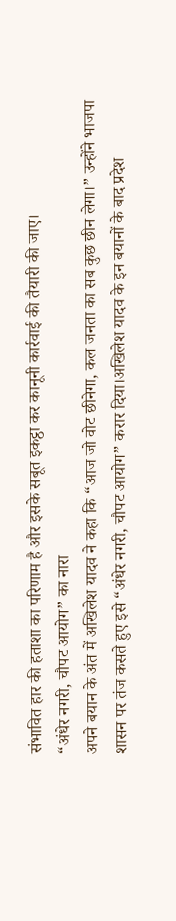संभावित हार की हताशा का परिणाम है और इसके सबूत इकट्ठा कर कानूनी कार्रवाई की तैयारी की जाए।
“अंधेर नगरी, चौपट आयोग” का नारा
अपने बयान के अंत में अखिलेश यादव ने कहा कि “आज जो वोट छीनेगा, कल जनता का सब कुछ छीन लेगा।” उन्होंने भाजपा शासन पर तंज कसते हुए इसे “अंधेर नगरी, चौपट आयोग” करार दिया।अखिलेश यादव के इन बयानों के बाद प्रदेश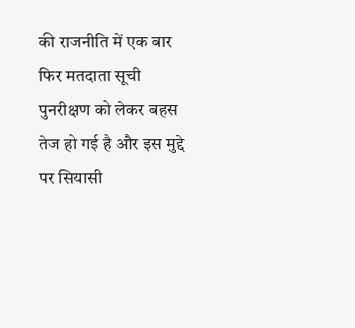की राजनीति में एक बार फिर मतदाता सूची पुनरीक्षण को लेकर बहस तेज हो गई है और इस मुद्दे पर सियासी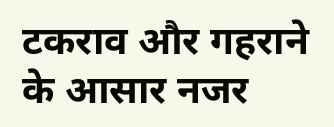टकराव और गहराने के आसार नजर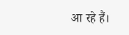आ रहे हैं।